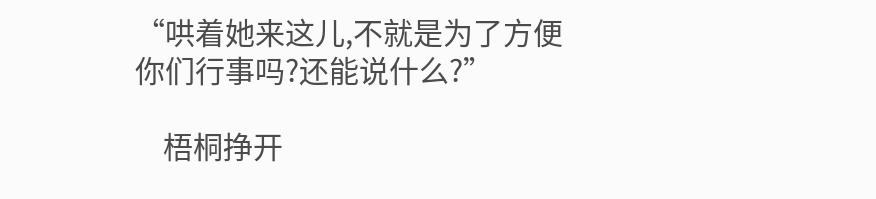“哄着她来这儿,不就是为了方便你们行事吗?还能说什么?”

    梧桐挣开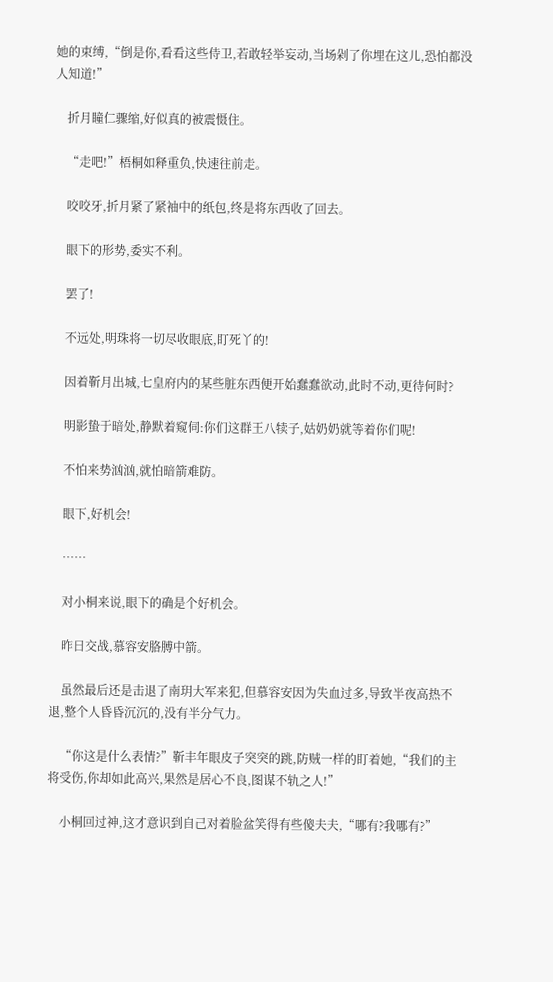她的束缚,“倒是你,看看这些侍卫,若敢轻举妄动,当场剁了你埋在这儿,恐怕都没人知道!”

    折月瞳仁骤缩,好似真的被震慑住。

    “走吧!”梧桐如释重负,快速往前走。

    咬咬牙,折月紧了紧袖中的纸包,终是将东西收了回去。

    眼下的形势,委实不利。

    罢了!

    不远处,明珠将一切尽收眼底,盯死丫的!

    因着靳月出城,七皇府内的某些脏东西便开始蠢蠢欲动,此时不动,更待何时?

    明影蛰于暗处,静默着窥伺:你们这群王八犊子,姑奶奶就等着你们呢!

    不怕来势汹汹,就怕暗箭难防。

    眼下,好机会!

    ……

    对小桐来说,眼下的确是个好机会。

    昨日交战,慕容安胳膊中箭。

    虽然最后还是击退了南玥大军来犯,但慕容安因为失血过多,导致半夜高热不退,整个人昏昏沉沉的,没有半分气力。

    “你这是什么表情?”靳丰年眼皮子突突的跳,防贼一样的盯着她,“我们的主将受伤,你却如此高兴,果然是居心不良,图谋不轨之人!”

    小桐回过神,这才意识到自己对着脸盆笑得有些傻夫夫,“哪有?我哪有?”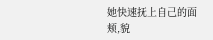她快速抚上自己的面颊,貌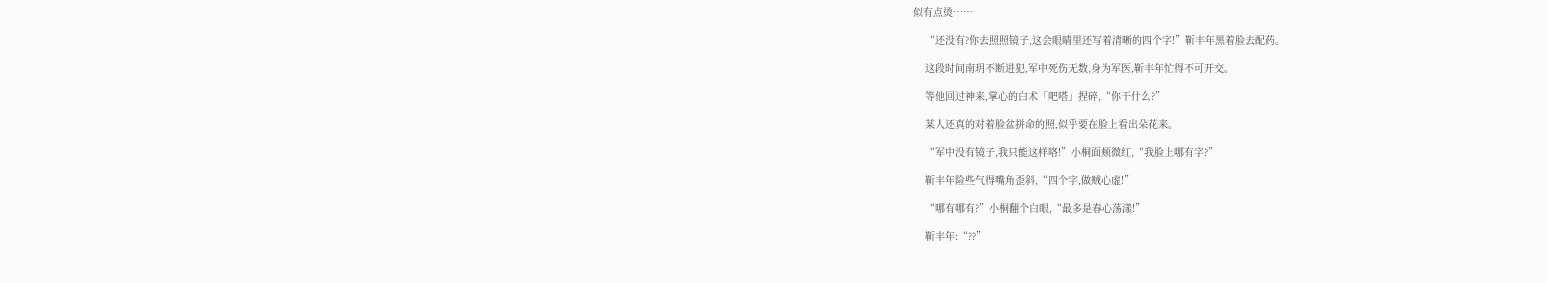似有点烫……

    “还没有?你去照照镜子,这会眼睛里还写着清晰的四个字!”靳丰年黑着脸去配药。

    这段时间南玥不断进犯,军中死伤无数,身为军医,靳丰年忙得不可开交。

    等他回过神来,掌心的白术「吧嗒」捏碎,“你干什么?”

    某人还真的对着脸盆拼命的照,似乎要在脸上看出朵花来。

    “军中没有镜子,我只能这样咯!”小桐面颊微红,“我脸上哪有字?”

    靳丰年险些气得嘴角歪斜,“四个字,做贼心虚!”

    “哪有哪有?”小桐翻个白眼,“最多是春心荡漾!”

    靳丰年:“??”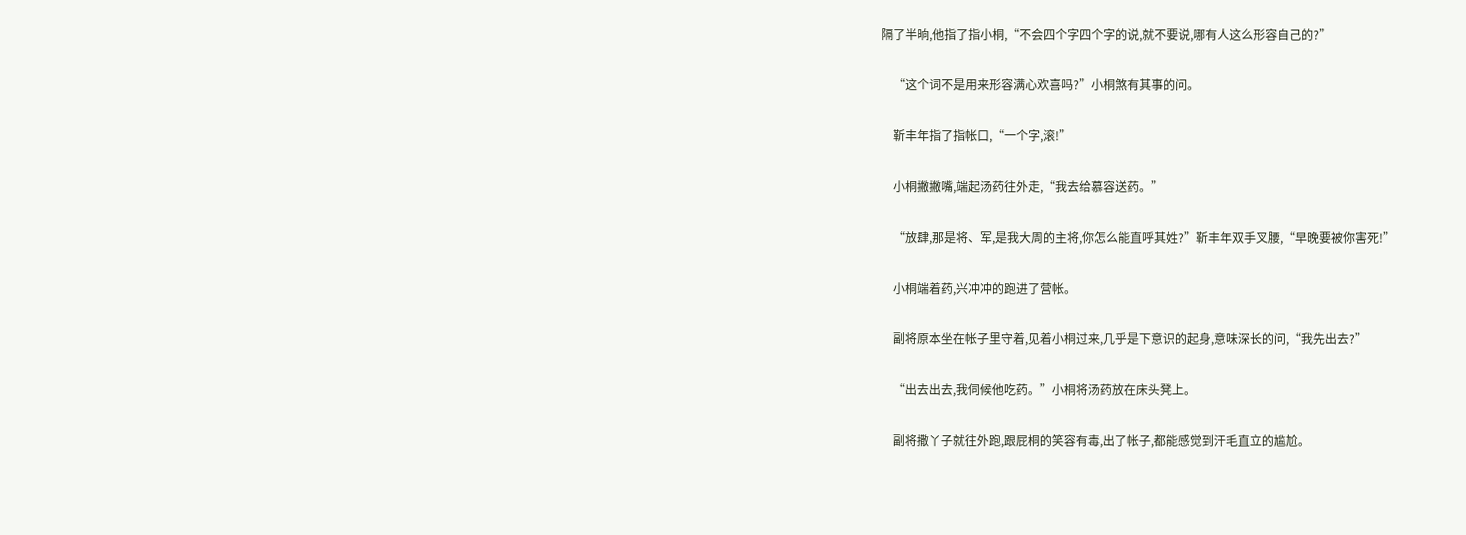隔了半晌,他指了指小桐,“不会四个字四个字的说,就不要说,哪有人这么形容自己的?”

    “这个词不是用来形容满心欢喜吗?”小桐煞有其事的问。

    靳丰年指了指帐口,“一个字,滚!”

    小桐撇撇嘴,端起汤药往外走,“我去给慕容送药。”

    “放肆,那是将、军,是我大周的主将,你怎么能直呼其姓?”靳丰年双手叉腰,“早晚要被你害死!”

    小桐端着药,兴冲冲的跑进了营帐。

    副将原本坐在帐子里守着,见着小桐过来,几乎是下意识的起身,意味深长的问,“我先出去?”

    “出去出去,我伺候他吃药。”小桐将汤药放在床头凳上。

    副将撒丫子就往外跑,跟屁桐的笑容有毒,出了帐子,都能感觉到汗毛直立的尴尬。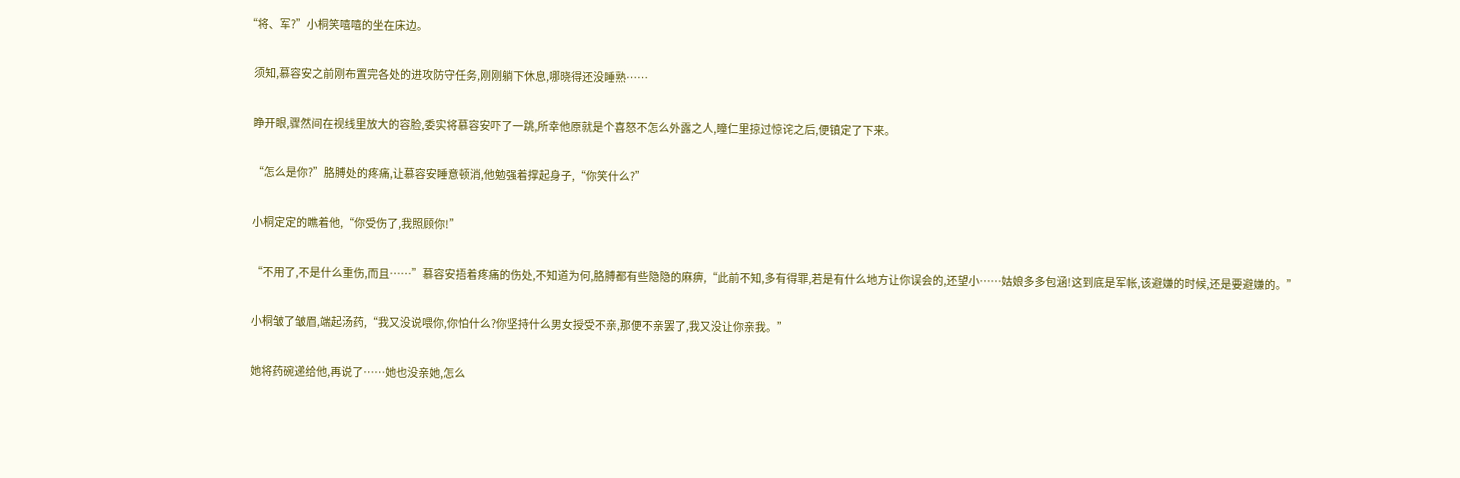“将、军?”小桐笑嘻嘻的坐在床边。

    须知,慕容安之前刚布置完各处的进攻防守任务,刚刚躺下休息,哪晓得还没睡熟……

    睁开眼,骤然间在视线里放大的容脸,委实将慕容安吓了一跳,所幸他原就是个喜怒不怎么外露之人,瞳仁里掠过惊诧之后,便镇定了下来。

    “怎么是你?”胳膊处的疼痛,让慕容安睡意顿消,他勉强着撑起身子,“你笑什么?”

    小桐定定的瞧着他,“你受伤了,我照顾你!”

    “不用了,不是什么重伤,而且……”慕容安捂着疼痛的伤处,不知道为何,胳膊都有些隐隐的麻痹,“此前不知,多有得罪,若是有什么地方让你误会的,还望小……姑娘多多包涵!这到底是军帐,该避嫌的时候,还是要避嫌的。”

    小桐皱了皱眉,端起汤药,“我又没说喂你,你怕什么?你坚持什么男女授受不亲,那便不亲罢了,我又没让你亲我。”

    她将药碗递给他,再说了……她也没亲她,怎么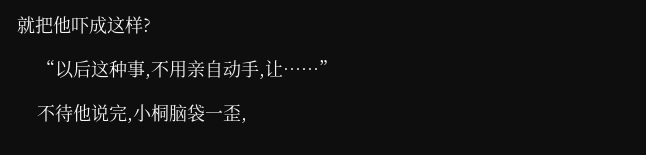就把他吓成这样?

    “以后这种事,不用亲自动手,让……”

    不待他说完,小桐脑袋一歪,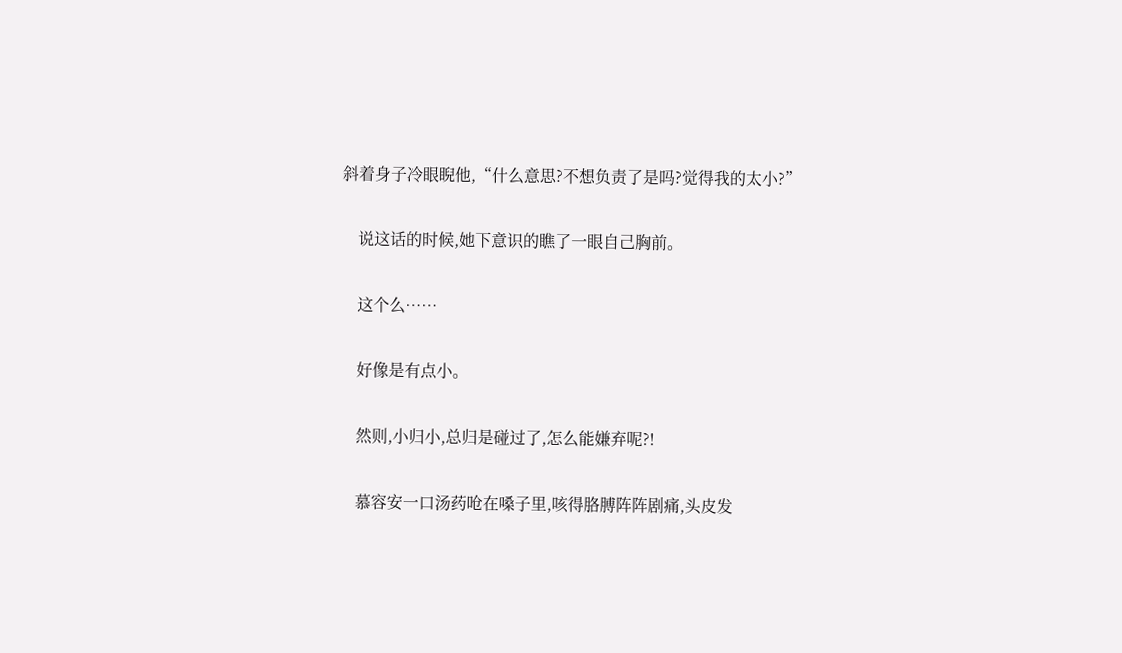斜着身子冷眼睨他,“什么意思?不想负责了是吗?觉得我的太小?”

    说这话的时候,她下意识的瞧了一眼自己胸前。

    这个么……

    好像是有点小。

    然则,小归小,总归是碰过了,怎么能嫌弃呢?!

    慕容安一口汤药呛在嗓子里,咳得胳膊阵阵剧痛,头皮发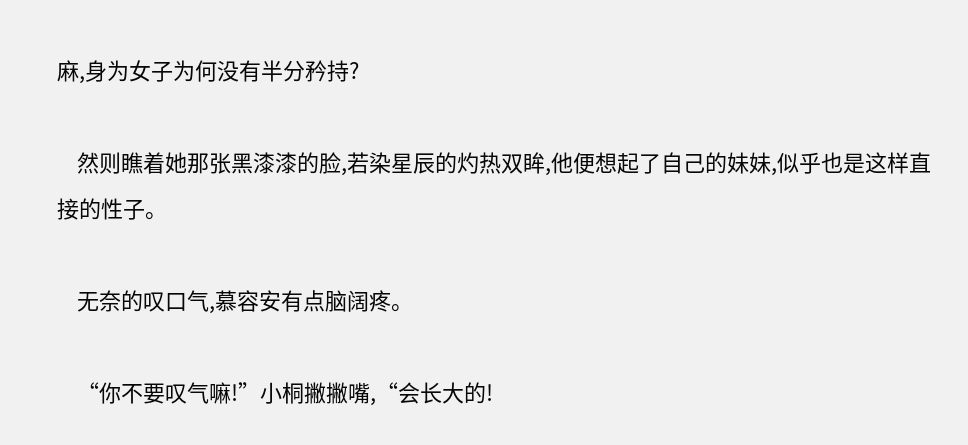麻,身为女子为何没有半分矜持?

    然则瞧着她那张黑漆漆的脸,若染星辰的灼热双眸,他便想起了自己的妹妹,似乎也是这样直接的性子。

    无奈的叹口气,慕容安有点脑阔疼。

    “你不要叹气嘛!”小桐撇撇嘴,“会长大的!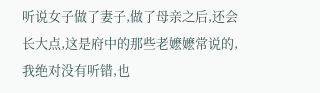听说女子做了妻子,做了母亲之后,还会长大点,这是府中的那些老嬷嬷常说的,我绝对没有听错,也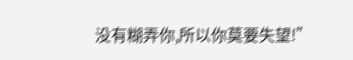没有糊弄你,所以你莫要失望!”